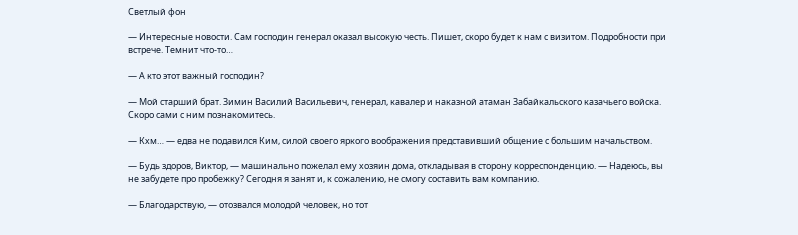Светлый фон

— Интересные новости. Сам господин генерал оказал высокую честь. Пишет, скоро будет к нам с визитом. Подробности при встрече. Темнит что-то…

— А кто этот важный господин?

— Мой старший брат. Зимин Василий Васильевич, генерал, кавалер и наказной атаман Забайкальского казачьего войска. Скоро сами с ним познакомитесь.

— Кхм… — едва не подавился Ким, силой своего яркого воображения представивший общение с большим начальством.

— Будь здоров, Виктор, — машинально пожелал ему хозяин дома, откладывая в сторону корреспонденцию. — Надеюсь, вы не забудете про пробежку? Сегодня я занят и, к сожалению, не смогу составить вам компанию.

— Благодарствую, — отозвался молодой человек, но тот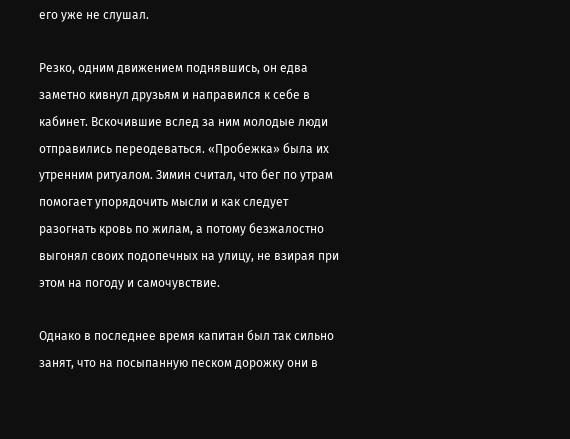его уже не слушал.

Резко, одним движением поднявшись, он едва заметно кивнул друзьям и направился к себе в кабинет. Вскочившие вслед за ним молодые люди отправились переодеваться. «Пробежка» была их утренним ритуалом. Зимин считал, что бег по утрам помогает упорядочить мысли и как следует разогнать кровь по жилам, а потому безжалостно выгонял своих подопечных на улицу, не взирая при этом на погоду и самочувствие.

Однако в последнее время капитан был так сильно занят, что на посыпанную песком дорожку они в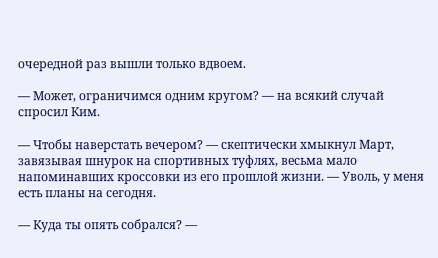очередной раз вышли только вдвоем.

— Может, ограничимся одним кругом? — на всякий случай спросил Ким.

— Чтобы наверстать вечером? — скептически хмыкнул Март, завязывая шнурок на спортивных туфлях, весьма мало напоминавших кроссовки из его прошлой жизни. — Уволь, у меня есть планы на сегодня.

— Куда ты опять собрался? —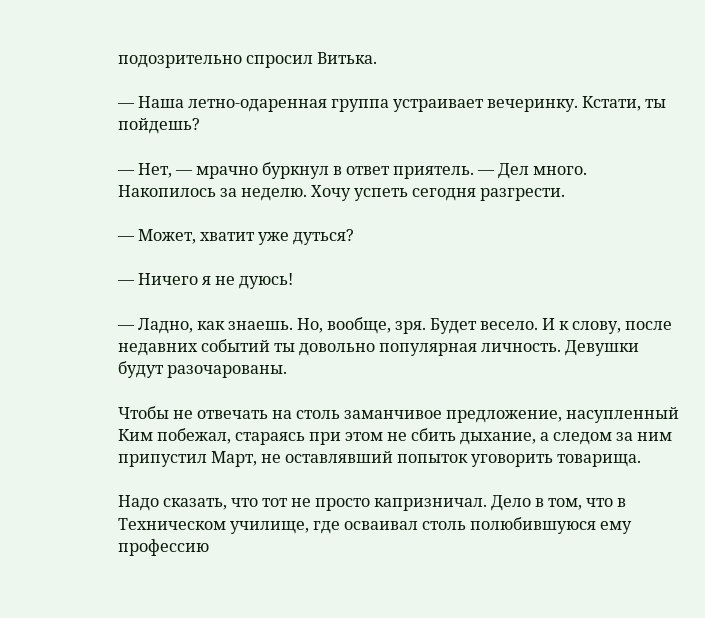подозрительно спросил Витька.

— Наша летно-одаренная группа устраивает вечеринку. Кстати, ты пойдешь?

— Нет, — мрачно буркнул в ответ приятель. — Дел много. Накопилось за неделю. Хочу успеть сегодня разгрести.

— Может, хватит уже дуться?

— Ничего я не дуюсь!

— Ладно, как знаешь. Но, вообще, зря. Будет весело. И к слову, после недавних событий ты довольно популярная личность. Девушки будут разочарованы.

Чтобы не отвечать на столь заманчивое предложение, насупленный Ким побежал, стараясь при этом не сбить дыхание, а следом за ним припустил Март, не оставлявший попыток уговорить товарища.

Надо сказать, что тот не просто капризничал. Дело в том, что в Техническом училище, где осваивал столь полюбившуюся ему профессию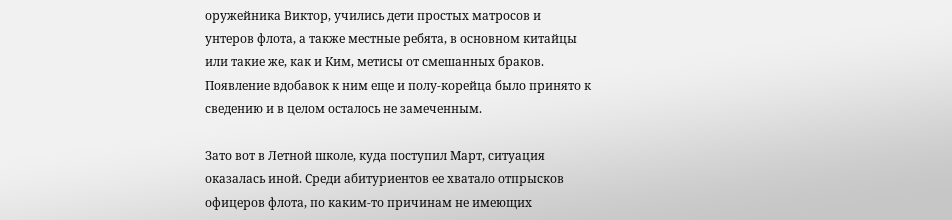оружейника Виктор, учились дети простых матросов и унтеров флота, а также местные ребята, в основном китайцы или такие же, как и Ким, метисы от смешанных браков. Появление вдобавок к ним еще и полу-корейца было принято к сведению и в целом осталось не замеченным.

Зато вот в Летной школе, куда поступил Март, ситуация оказалась иной. Среди абитуриентов ее хватало отпрысков офицеров флота, по каким-то причинам не имеющих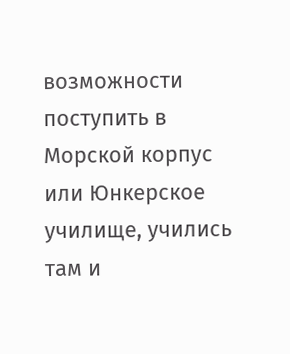возможности поступить в Морской корпус или Юнкерское училище, учились там и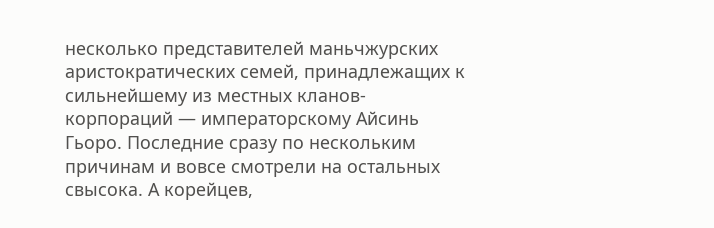несколько представителей маньчжурских аристократических семей, принадлежащих к сильнейшему из местных кланов-корпораций — императорскому Айсинь Гьоро. Последние сразу по нескольким причинам и вовсе смотрели на остальных свысока. А корейцев,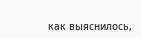как выяснилось,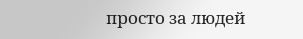просто за людей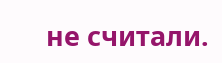не считали.